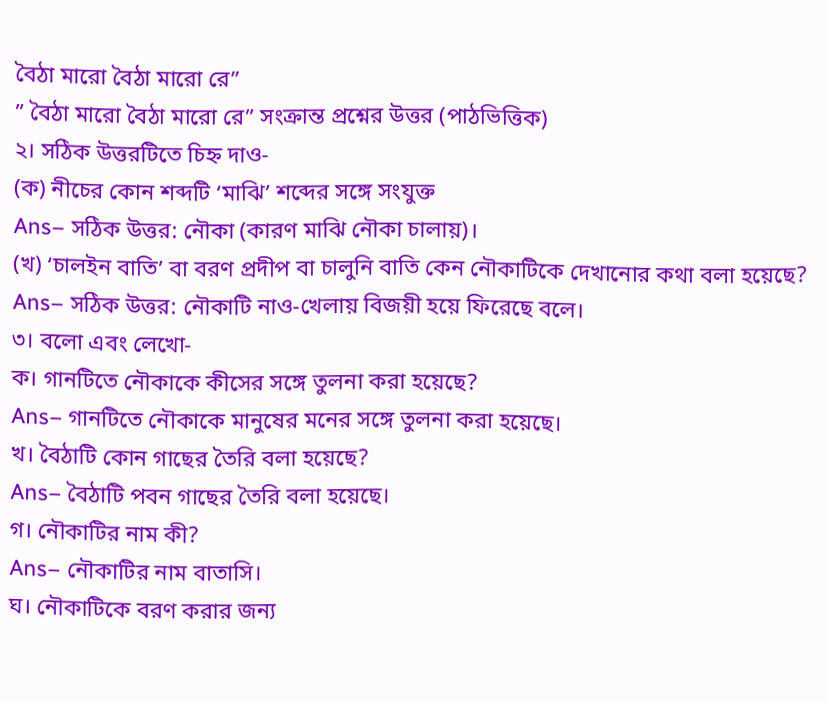বৈঠা মারো বৈঠা মারো রে”
” বৈঠা মারো বৈঠা মারো রে” সংক্রান্ত প্রশ্নের উত্তর (পাঠভিত্তিক)
২। সঠিক উত্তরটিতে চিহ্ন দাও-
(ক) নীচের কোন শব্দটি ‘মাঝি’ শব্দের সঙ্গে সংযুক্ত
Ans– সঠিক উত্তর: নৌকা (কারণ মাঝি নৌকা চালায়)।
(খ) ‘চালইন বাতি’ বা বরণ প্রদীপ বা চালুনি বাতি কেন নৌকাটিকে দেখানোর কথা বলা হয়েছে?
Ans– সঠিক উত্তর: নৌকাটি নাও-খেলায় বিজয়ী হয়ে ফিরেছে বলে।
৩। বলো এবং লেখো-
ক। গানটিতে নৌকাকে কীসের সঙ্গে তুলনা করা হয়েছে?
Ans– গানটিতে নৌকাকে মানুষের মনের সঙ্গে তুলনা করা হয়েছে।
খ। বৈঠাটি কোন গাছের তৈরি বলা হয়েছে?
Ans– বৈঠাটি পবন গাছের তৈরি বলা হয়েছে।
গ। নৌকাটির নাম কী?
Ans– নৌকাটির নাম বাতাসি।
ঘ। নৌকাটিকে বরণ করার জন্য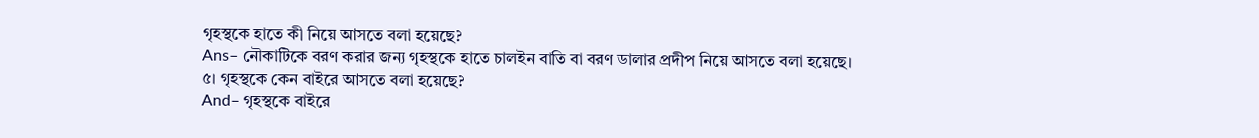গৃহস্থকে হাতে কী নিয়ে আসতে বলা হয়েছে?
Ans– নৌকাটিকে বরণ করার জন্য গৃহস্থকে হাতে চালইন বাতি বা বরণ ডালার প্রদীপ নিয়ে আসতে বলা হয়েছে।
৫। গৃহস্থকে কেন বাইরে আসতে বলা হয়েছে?
And– গৃহস্থকে বাইরে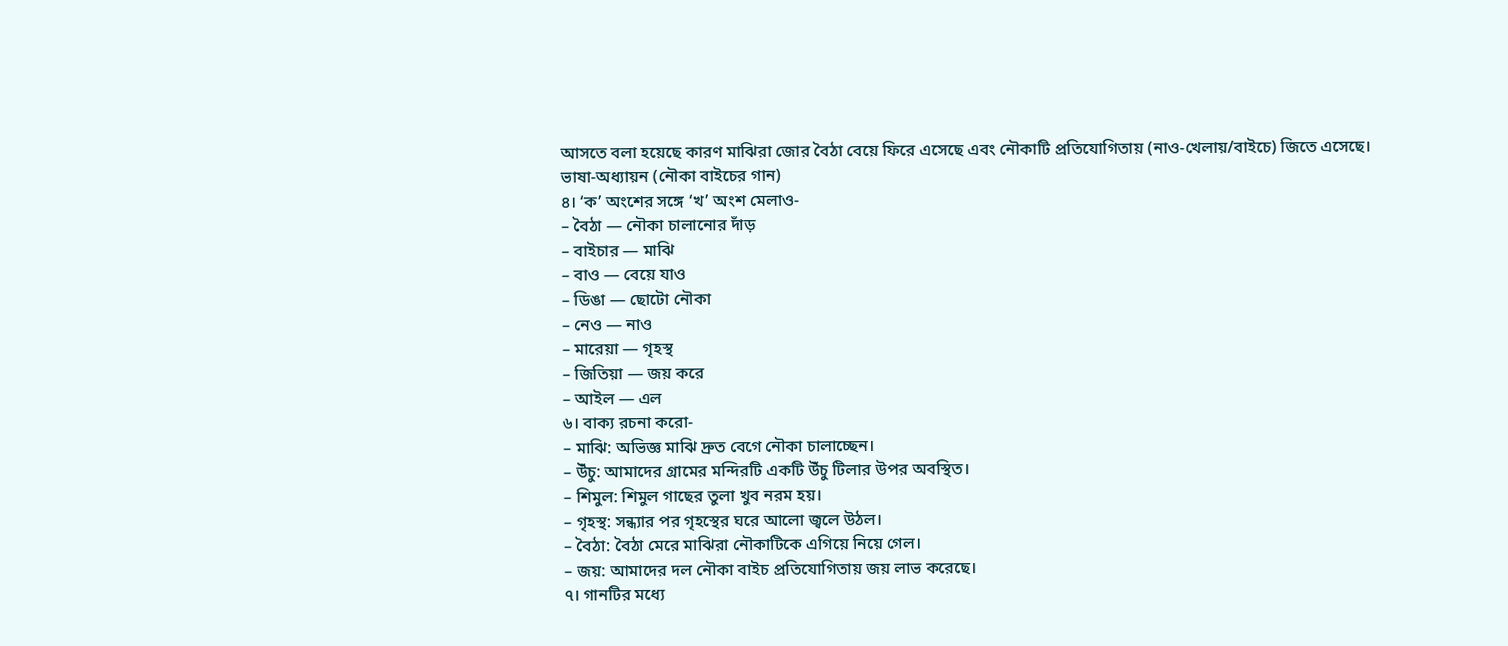আসতে বলা হয়েছে কারণ মাঝিরা জোর বৈঠা বেয়ে ফিরে এসেছে এবং নৌকাটি প্রতিযোগিতায় (নাও-খেলায়/বাইচে) জিতে এসেছে।
ভাষা-অধ্যায়ন (নৌকা বাইচের গান)
৪। ‘ক’ অংশের সঙ্গে ‘খ’ অংশ মেলাও-
– বৈঠা — নৌকা চালানোর দাঁড়
– বাইচার — মাঝি
– বাও — বেয়ে যাও
– ডিঙা — ছোটো নৌকা
– নেও — নাও
– মারেয়া — গৃহস্থ
– জিতিয়া — জয় করে
– আইল — এল
৬। বাক্য রচনা করো-
– মাঝি: অভিজ্ঞ মাঝি দ্রুত বেগে নৌকা চালাচ্ছেন।
– উঁচু: আমাদের গ্রামের মন্দিরটি একটি উঁচু টিলার উপর অবস্থিত।
– শিমুল: শিমুল গাছের তুলা খুব নরম হয়।
– গৃহস্থ: সন্ধ্যার পর গৃহস্থের ঘরে আলো জ্বলে উঠল।
– বৈঠা: বৈঠা মেরে মাঝিরা নৌকাটিকে এগিয়ে নিয়ে গেল।
– জয়: আমাদের দল নৌকা বাইচ প্রতিযোগিতায় জয় লাভ করেছে।
৭। গানটির মধ্যে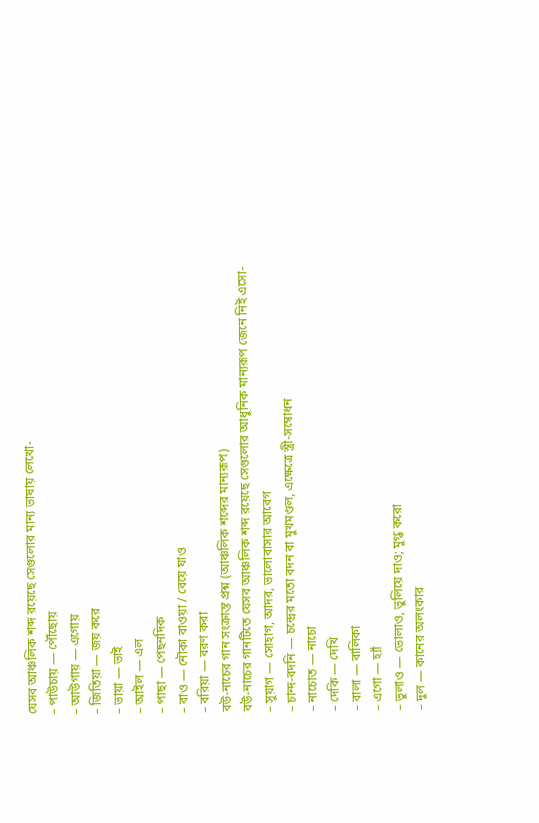যেসব আঞ্চলিক শব্দ রয়েছে সেগুলোর মান্য ভাষায় লেখো-
– পাউচায় — পৌঁছোয়
– আউগায় — এগোয়
– জিতিয়া — জয় করে
– ভায়া — ভাই
– আইল — এল
– পাছা — পেছনদিক
– বাও — নৌকা বাওয়া / বেয়ে যাও
– বরিয়া — বরণ করা
বউ-নাচের গান সংক্রান্ত প্রশ্ন (আঞ্চলিক শব্দের মান্যরূপ)
বউ-নাচের গানটিতে যেসব আঞ্চলিক শব্দ রয়েছে সেগুলোর আধুনিক মান্যরূপ জেনে নিই এসো-
– সুয়াগ — সোহাগ, আদর, ভালোবাসার আবেগ
– চান্দ-বদনি — চন্দ্রের মতো বদন বা মুখমণ্ডল, এক্ষেত্রে স্ত্রী-সম্বোধন
– নাচোত — নাচো
– দেকি — দেখি
– বালা — বালিকা
– এগো — হ্যাঁ
– ভুলাও — ভোলাও, ভুলিয়ে দাও; মুগ্ধ করো
– দুল — কানের অলংকার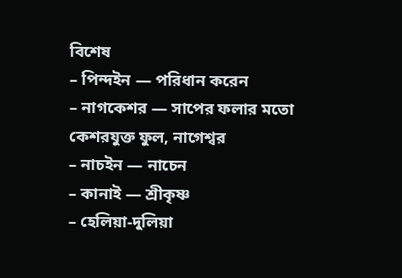বিশেষ
– পিন্দইন — পরিধান করেন
– নাগকেশর — সাপের ফলার মতো কেশরযুক্ত ফুল, নাগেশ্বর
– নাচইন — নাচেন
– কানাই — শ্রীকৃষ্ণ
– হেলিয়া-দুলিয়া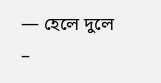— হেলে দুলে
–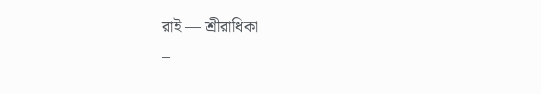রাই — শ্রীরাধিকা
–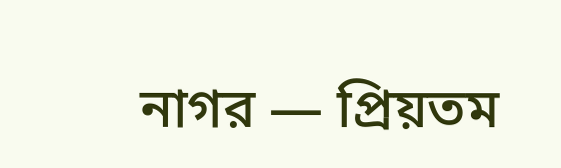নাগর — প্রিয়তম